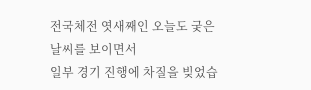전국체전 엿새째인 오늘도 궂은 날씨를 보이면서
일부 경기 진행에 차질을 빚었습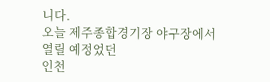니다.
오늘 제주종합경기장 야구장에서 열릴 예정었던
인천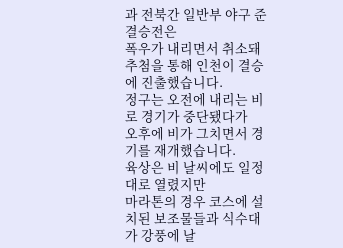과 전북간 일반부 야구 준결승전은
폭우가 내리면서 취소돼 추첨을 통해 인천이 결승에 진출했습니다.
정구는 오전에 내리는 비로 경기가 중단됐다가
오후에 비가 그치면서 경기를 재개했습니다.
육상은 비 날씨에도 일정대로 열렸지만
마라톤의 경우 코스에 설치된 보조물들과 식수대가 강풍에 날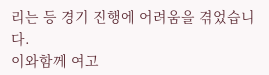리는 등 경기 진행에 어려움을 겪었습니다.
이와함께 여고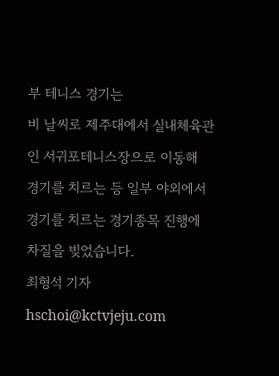부 테니스 경기는
비 날씨로 제주대에서 실내체육관인 서귀포테니스장으로 이동해
경기를 치르는 등 일부 야외에서 경기를 치르는 경기종목 진행에
차질을 빚었습니다.
최형석 기자
hschoi@kctvjeju.com